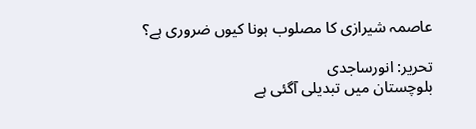عاصمہ شیرازی کا مصلوب ہونا کیوں ضروری ہے؟

تحریر: انورساجدی
بلوچستان میں تبدیلی آگئی ہے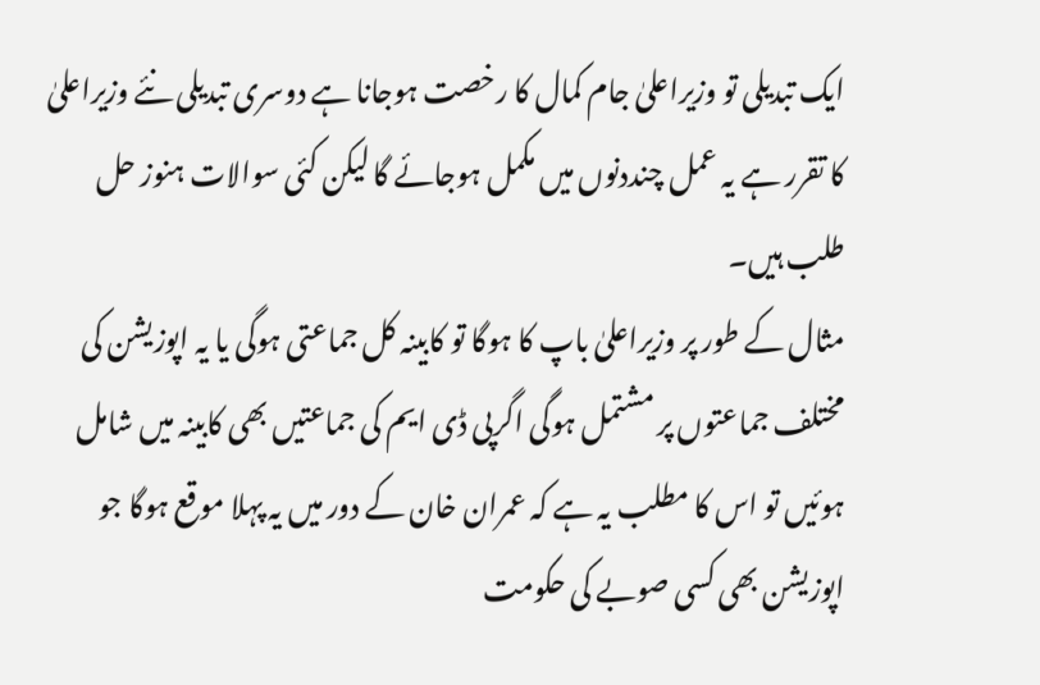ایک تبدیلی تو وزیراعلیٰ جام کمال کا رخصت ہوجانا ہے دوسری تبدیلی نئے وزیراعلیٰ کا تقرر ہے یہ عمل چنددنوں میں مکمل ہوجائے گا لیکن کئی سوالات ہنوز حل طلب ہیں۔
مثال کے طور پر وزیراعلیٰ باپ کا ہوگا تو کابینہ کل جماعتی ہوگی یا یہ اپوزیشن کی مختلف جماعتوں پر مشتمل ہوگی اگرپی ڈی ایم کی جماعتیں بھی کابینہ میں شامل ہوئیں تو اس کا مطلب یہ ہے کہ عمران خان کے دور میں یہ پہلا موقع ہوگا جو اپوزیشن بھی کسی صوبے کی حکومت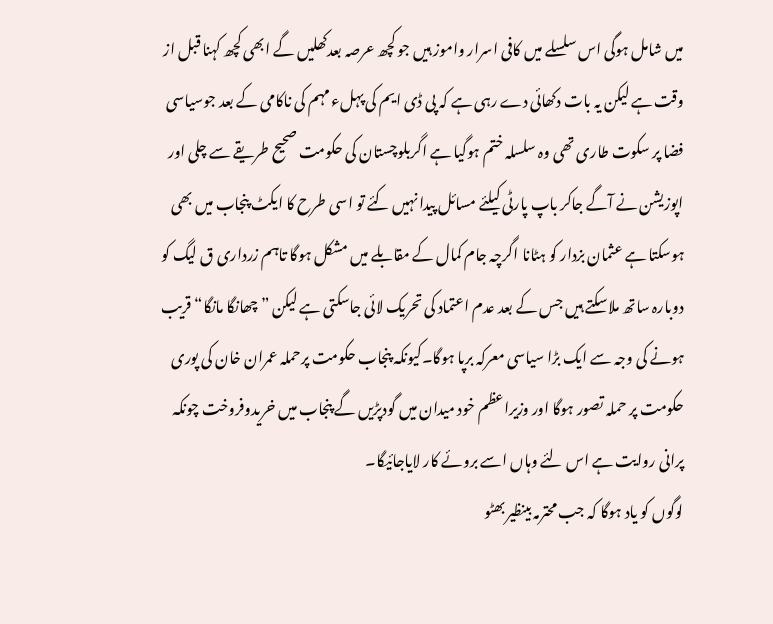میں شامل ہوگی اس سلسلے میں کافی اسرار واموز ہیں جو کچھ عرصہ بعدکھلیں گے ابھی کچھ کہنا قبل از وقت ہے لیکن یہ بات دکھائی دے رہی ہے کہ پی ڈی ایم کی پہلء مہم کی ناکامی کے بعد جوسیاسی فضا پر سکوت طاری تھی وہ سلسلہ ختم ہوگیا ہے اگربلوچستان کی حکومت صحیح طریقے سے چلی اور اپوزیشن نے آگے جاکر باپ پارٹی کیلئے مسائل پیدا نہیں کئے تو اسی طرح کا ایکٹ پنجاب میں بھی ہوسکتا ہے عثمان بزدار کو ہٹانا اگرچہ جام کمال کے مقابلے میں مشکل ہوگا تاہم زرداری ق لیگ کو دوبارہ ساتھ ملاسکتے ہیں جس کے بعد عدم اعتماد کی تحریک لائی جاسکتی ہے لیکن ”چھانگا مانگا“ قریب ہونے کی وجہ سے ایک بڑا سیاسی معرکہ برپا ہوگا۔کیونکہ پنجاب حکومت پرحملہ عمران خان کی پوری حکومت پر حملہ تصور ہوگا اور وزیراعظم خود میدان میں گودپڑیں گے پنجاب میں خریدوفروخت چونکہ پرانی روایت ہے اس لئے وہاں اسے بروئے کار لایاجائیگا۔
لوگوں کو یاد ہوگا کہ جب محترمہ بینظیر بھٹو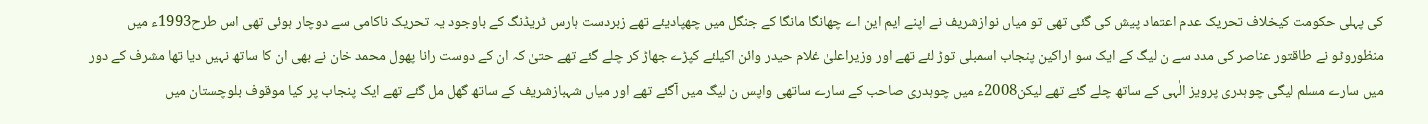کی پہلی حکومت کیخلاف تحریک عدم اعتماد پیش کی گئی تھی تو میاں نوازشریف نے اپنے ایم این اے چھانگا مانگا کے جنگل میں چھپادیئے تھے زبردست ہارس ٹریڈنگ کے باوجود یہ تحریک ناکامی سے دوچار ہوئی تھی اس طرح1993ء میں منظوروٹو نے طاقتور عناصر کی مدد سے ن لیگ کے ایک سو اراکین پنجاب اسمبلی توڑ لئے تھے اور وزیراعلیٰ غلام حیدر وائن اکیلئے کپڑے جھاڑ کر چلے گئے تھے حتیٰ کہ ان کے دوست رانا پھول محمد خان نے بھی ان کا ساتھ نہیں دیا تھا مشرف کے دور میں سارے مسلم لیگی چوہدری پرویز الٰہی کے ساتھ چلے گئے تھے لیکن2008ء میں چوہدری صاحب کے سارے ساتھی واپس ن لیگ میں آگئے تھے اور میاں شہبازشریف کے ساتھ گھل مل گئے تھے ایک پنجاب پر کیا موقوف بلوچستان میں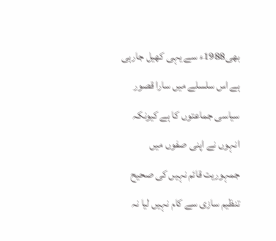بھی1988ء سے یہی کھیل جارہی ہے اس سلسلے میں سارا قصور سیاسی جماعتوں کا ہے کیونکہ انہوں نے اپنی صفوں میں جمہوریت قائم نہیں کی صحیح تنظیم سازی سے کام نہیں لیا نہ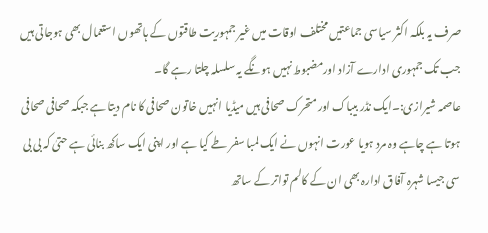صرف یہ بلکہ اکثر سیاسی جماعتیں مختلف اوقات میں غیر جمہوریت طاقتوں کے ہاتھوں استعمال بھی ہوجاتی ہیں جب تک جمہوری ادارے آزاد اورمضبوط نہیں ہونگے یہ سلسلہ چلتا رہے گا۔
عاصمہ شیرازی:۔ایک نڈر بیباک اور متحرک صحافی ہیں میڈیا انہیں خاتون صحافی کا نام دیتا ہے جبکہ صحافی صحافی ہوتا ہے چاہے وہ مرد ہویا عورت انہوں نے ایک لمبا سفر طے کیا ہے اور اپنی ایک ساکھ بنائی ہے حتیٰ کہ بی بی سی جیسا شہرہ آفاق ادارہ بھی ان کے کالم تواتر کے ساتھ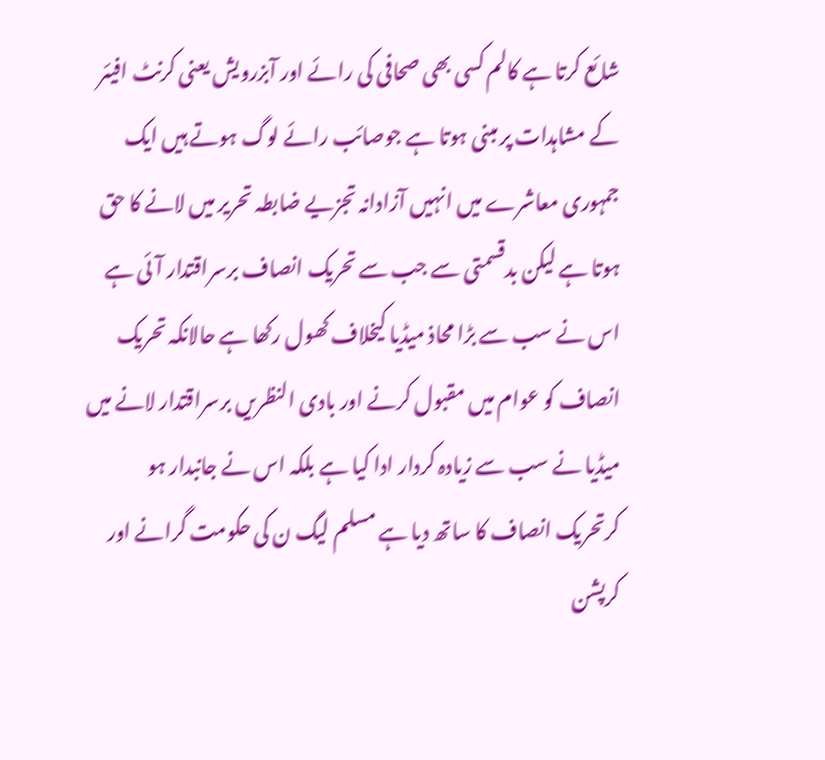شائع کرتا ہے کالم کسی بھی صحافی کی رائے اور آبزرویش یعنی کرنٹ افیئر کے مشاہدات پر مبنی ہوتا ہے جوصائب رائے لوگ ہوتے ہیں ایک جمہوری معاشرے میں انہیں آزادانہ تجزیے ضابطہ تحریر میں لانے کا حق ہوتا ہے لیکن بدقسمتی سے جب سے تحریک انصاف برسراقتدار آئی ہے اس نے سب سے بڑا محاذ میڈیا کیخلاف کھول رکھا ہے حالانکہ تحریک انصاف کو عوام میں مقبول کرنے اور بادی النظریں برسراقتدار لانے میں میڈیا نے سب سے زیادہ کردار ادا کیا ہے بلکہ اس نے جانبدار ہو کرتحریک انصاف کا ساتھ دیا ہے مسلم لیگ ن کی حکومت گرانے اور کرپشن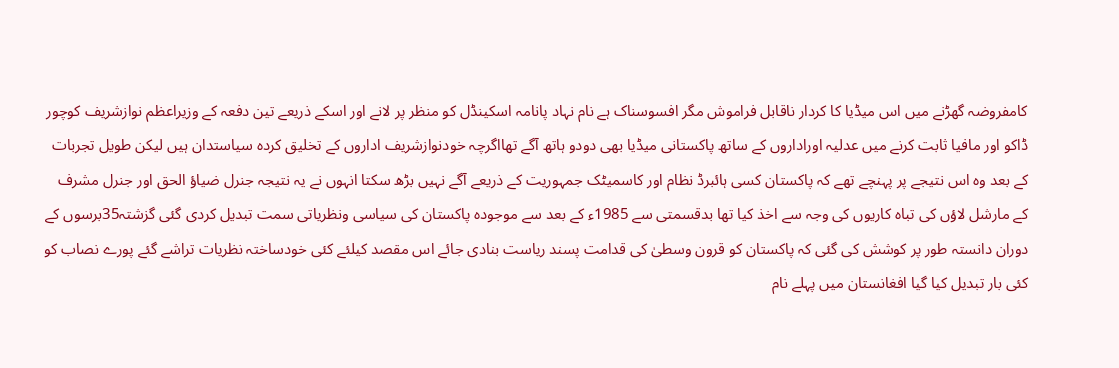کامفروضہ گھڑنے میں اس میڈیا کا کردار ناقابل فراموش مگر افسوسناک ہے نام نہاد پانامہ اسکینڈل کو منظر پر لانے اور اسکے ذریعے تین دفعہ کے وزیراعظم نوازشریف کوچور ڈاکو اور مافیا ثابت کرنے میں عدلیہ اوراداروں کے ساتھ پاکستانی میڈیا بھی دودو ہاتھ آگے تھااگرچہ خودنوازشریف اداروں کے تخلیق کردہ سیاستدان ہیں لیکن طویل تجربات کے بعد وہ اس نتیجے پر پہنچے تھے کہ پاکستان کسی ہائبرڈ نظام اور کاسمیٹک جمہوریت کے ذریعے آگے نہیں بڑھ سکتا انہوں نے یہ نتیجہ جنرل ضیاؤ الحق اور جنرل مشرف کے مارشل لاؤں کی تباہ کاریوں کی وجہ سے اخذ کیا تھا بدقسمتی سے 1985ء کے بعد سے موجودہ پاکستان کی سیاسی ونظریاتی سمت تبدیل کردی گئی گزشتہ35برسوں کے دوران دانستہ طور پر کوشش کی گئی کہ پاکستان کو قرون وسطیٰ کی قدامت پسند ریاست بنادی جائے اس مقصد کیلئے کئی خودساختہ نظریات تراشے گئے پورے نصاب کو کئی بار تبدیل کیا گیا افغانستان میں پہلے نام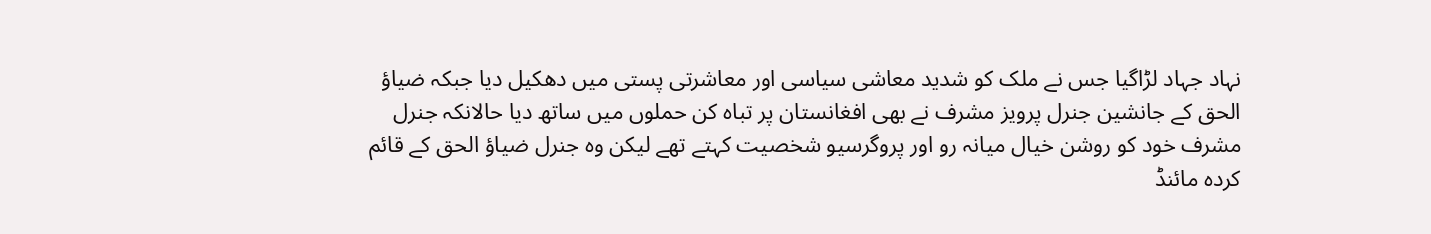نہاد جہاد لڑاگیا جس نے ملک کو شدید معاشی سیاسی اور معاشرتی پستی میں دھکیل دیا جبکہ ضیاؤ الحق کے جانشین جنرل پرویز مشرف نے بھی افغانستان پر تباہ کن حملوں میں ساتھ دیا حالانکہ جنرل مشرف خود کو روشن خیال میانہ رو اور پروگرسیو شخصیت کہتے تھے لیکن وہ جنرل ضیاؤ الحق کے قائم کردہ مائنڈ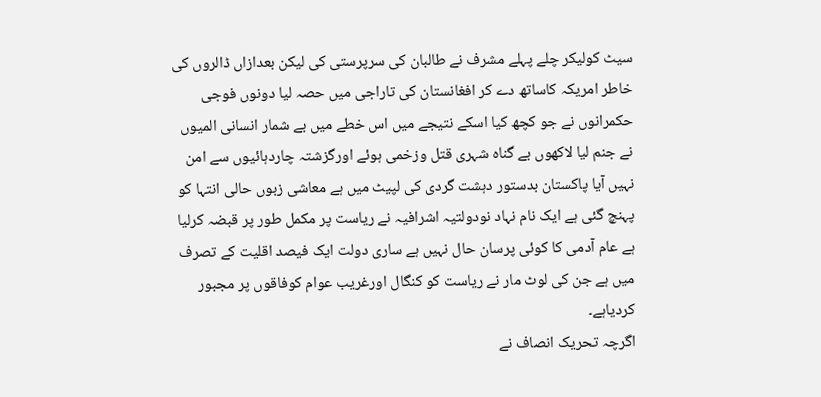سیٹ کولیکر چلے پہلے مشرف نے طالبان کی سرپرستی کی لیکن بعدازاں ڈالروں کی خاطر امریکہ کاساتھ دے کر افغانستان کی تاراجی میں حصہ لیا دونوں فوجی حکمرانوں نے جو کچھ کیا اسکے نتیجے میں اس خطے میں بے شمار انسانی المیوں نے جنم لیا لاکھوں بے گناہ شہری قتل وزخمی ہوئے اورگزشتہ چاردہائیوں سے امن نہیں آیا پاکستان بدستور دہشت گردی کی لپیٹ میں ہے معاشی زبوں حالی انتہا کو پہنچ گئی ہے ایک نام نہاد نودولتیہ اشرافیہ نے ریاست پر مکمل طور پر قبضہ کرلیا ہے عام آدمی کا کوئی پرسان حال نہیں ہے ساری دولت ایک فیصد اقلیت کے تصرف میں ہے جن کی لوٹ مار نے ریاست کو کنگال اورغریب عوام کوفاقوں پر مجبور کردیاہے۔
اگرچہ تحریک انصاف نے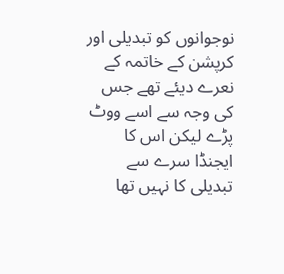نوجوانوں کو تبدیلی اور کرپشن کے خاتمہ کے نعرے دیئے تھے جس کی وجہ سے اسے ووٹ پڑے لیکن اس کا ایجنڈا سرے سے تبدیلی کا نہیں تھا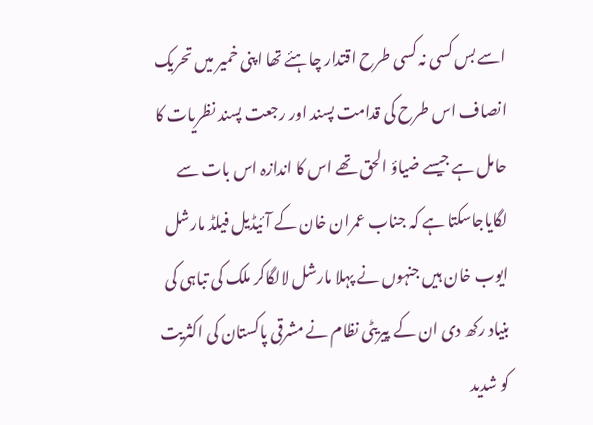اسے بس کسی نہ کسی طرح اقتدار چاہئے تھا اپنی خمیر میں تحریک انصاف اس طرح کی قدامت پسند اور رجعت پسند نظریات کا حامل ہے جیسے ضیاؤ الحق تھے اس کا اندازہ اس بات سے لگایاجاسکتا ہے کہ جناب عمران خان کے آئیڈیل فیلڈ مارشل ایوب خان ہیں جنہوں نے پہلا مارشل لالگاکر ملک کی تباہی کی بنیاد رکھ دی ان کے پیریٹی نظام نے مشرقی پاکستان کی اکثریت کو شدید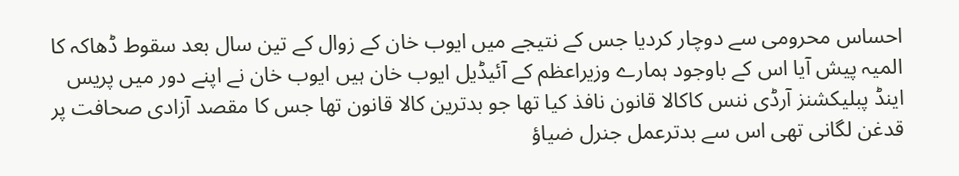احساس محرومی سے دوچار کردیا جس کے نتیجے میں ایوب خان کے زوال کے تین سال بعد سقوط ڈھاکہ کا المیہ پیش آیا اس کے باوجود ہمارے وزیراعظم کے آئیڈیل ایوب خان ہیں ایوب خان نے اپنے دور میں پریس اینڈ پبلیکشنز آرڈی ننس کاکالا قانون نافذ کیا تھا جو بدترین کالا قانون تھا جس کا مقصد آزادی صحافت پر قدغن لگانی تھی اس سے بدترعمل جنرل ضیاؤ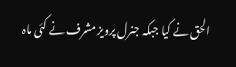الحق نے کیا جبکہ جنرل پرویز مشرف نے کئی ماہ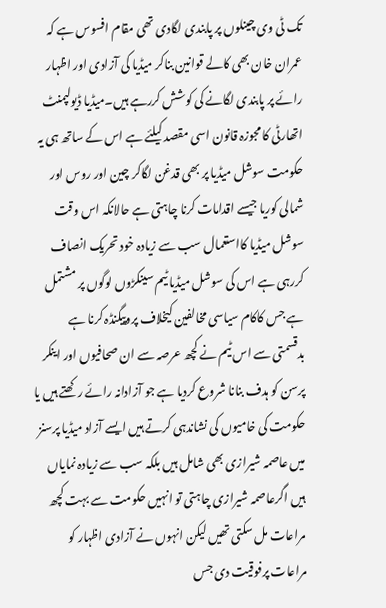تک ٹی وی چینلوں پر پابندی لگادی تھی مقام افسوس ہے کہ عمران خان بھی کالے قوانین بناکر میڈیا کی آزادی اور اظہار رائے پر پابندی لگانے کی کوشش کررہے ہیں۔میڈیا ڈیولپمنٹ اتھارٹی کا مجوزہ قانون اسی مقصد کیلئے ہے اس کے ساتھ ہی یہ حکومت سوشل میڈیا پر بھی قدغن لگاکر چین اور روس اور شمالی کوریا جیسے اقدامات کرنا چاہتی ہے حالانکہ اس وقت سوشل میڈیا کااستعمال سب سے زیادہ خود تحریک انصاف کررہی ہے اس کی سوشل میڈیا ٹیم سینکڑوں لوگوں پر مشتمل ہے جس کاکام سیاسی مخالفین کیخلاف پروپیگنڈہ کرنا ہے بدقسمتی سے اس ٹیم نے کچھ عرصہ سے ان صحافیوں اور اینکر پرسن کو ہدف بنانا شروع کردیا ہے جو آزادانہ رائے رکھتے ہیں یا حکومت کی خامیوں کی نشاندہی کرتے ہیں ایسے آزاد میڈیا پرسنز میں عاصمہ شیرازی بھی شامل ہیں بلکہ سب سے زیادہ نمایاں ہیں اگرعاصمہ شیرازی چاہتی تو انہیں حکومت سے بہت کچھ مراعات مل سکتی تھیں لیکن انہوں نے آزادی اظہار کو مراعات پرفوقیت دی جس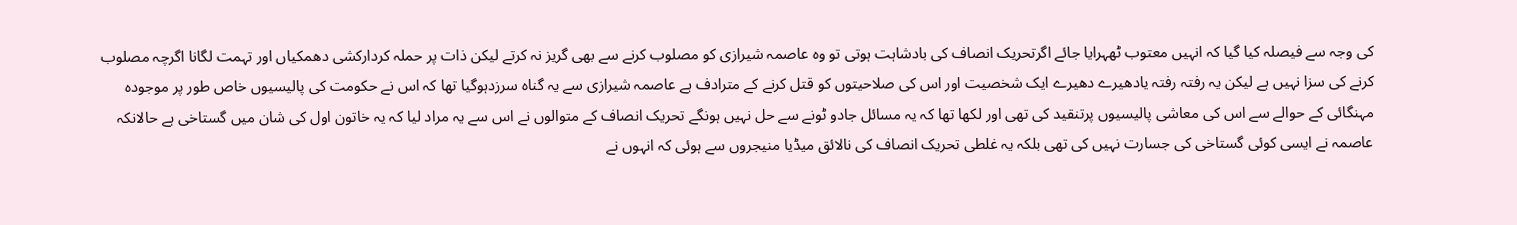کی وجہ سے فیصلہ کیا گیا کہ انہیں معتوب ٹھہرایا جائے اگرتحریک انصاف کی بادشاہت ہوتی تو وہ عاصمہ شیرازی کو مصلوب کرنے سے بھی گریز نہ کرتے لیکن ذات پر حملہ کردارکشی دھمکیاں اور تہمت لگانا اگرچہ مصلوب کرنے کی سزا نہیں ہے لیکن یہ رفتہ رفتہ یادھیرے دھیرے ایک شخصیت اور اس کی صلاحیتوں کو قتل کرنے کے مترادف ہے عاصمہ شیرازی سے یہ گناہ سرزدہوگیا تھا کہ اس نے حکومت کی پالیسیوں خاص طور پر موجودہ مہنگائی کے حوالے سے اس کی معاشی پالیسیوں پرتنقید کی تھی اور لکھا تھا کہ یہ مسائل جادو ٹونے سے حل نہیں ہونگے تحریک انصاف کے متوالوں نے اس سے یہ مراد لیا کہ یہ خاتون اول کی شان میں گستاخی ہے حالانکہ عاصمہ نے ایسی کوئی گستاخی کی جسارت نہیں کی تھی بلکہ یہ غلطی تحریک انصاف کی نالائق میڈیا منیجروں سے ہوئی کہ انہوں نے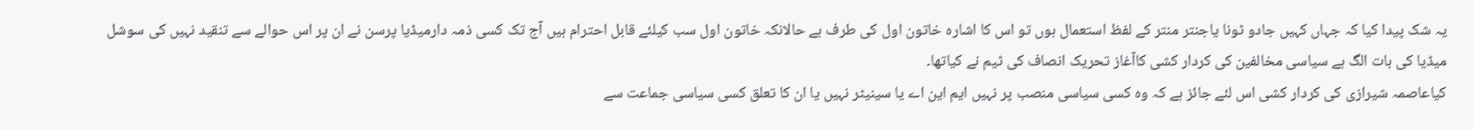یہ شک پیدا کیا کہ جہاں کہیں جادو ٹونا یاجنتر منتر کے لفظ استعمال ہوں تو اس کا اشارہ خاتون اول کی طرف ہے حالانکہ خاتون اول سب کیلئے قابل احترام ہیں آج تک کسی ذمہ دارمیڈیا پرسن نے ان پر اس حوالے سے تنقید نہیں کی سوشل میڈیا کی بات الگ ہے سیاسی مخالفین کی کردار کشی کاآغاز تحریک انصاف کی ٹیم نے کیاتھا۔
کیاعاصمہ شیرازی کی کردار کشی اس لئے جائز ہے کہ وہ کسی سیاسی منصب پر نہیں ایم این اے یا سینیٹر نہیں یا ان کا تعلق کسی سیاسی جماعت سے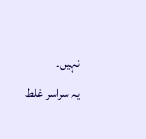نہیں۔
یہ سراسر غلط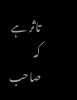تاثر ہے کہ صاحب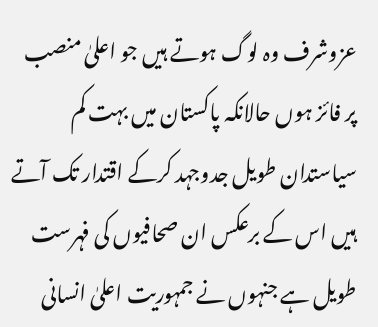عزوشرف وہ لوگ ہوتے ہیں جو اعلیٰ منصب پر فائز ہوں حالانکہ پاکستان میں بہت کم سیاستدان طویل جدوجہد کرکے اقتدار تک آتے ہیں اس کے برعکس ان صحافیوں کی فہرست طویل ہے جنہوں نے جمہوریت اعلیٰ انسانی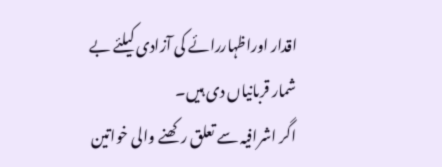اقدار اوراظہاررائے کی آزادی کیلئے بے شمار قربانیاں دی ہیں۔
اگر اشرافیہ سے تعلق رکھنے والی خواتین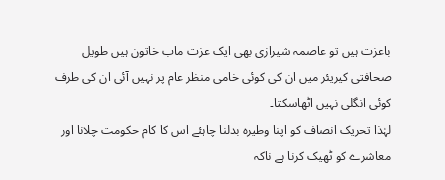باعزت ہیں تو عاصمہ شیرازی بھی ایک عزت ماب خاتون ہیں طویل صحافتی کیریئر میں ان کی کوئی خامی منظر عام پر نہیں آئی ان کی طرف کوئی انگلی نہیں اٹھاسکتا۔
لہٰذا تحریک انصاف کو اپنا وطیرہ بدلنا چاہئے اس کا کام حکومت چلانا اور معاشرے کو ٹھیک کرنا ہے ناکہ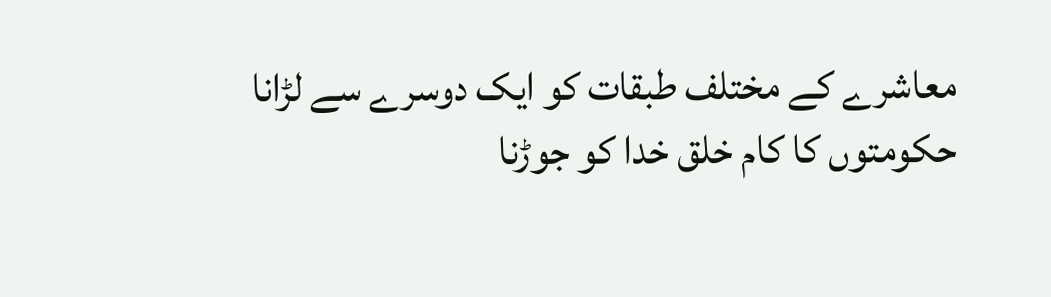معاشرے کے مختلف طبقات کو ایک دوسرے سے لڑانا حکومتوں کا کام خلق خدا کو جوڑنا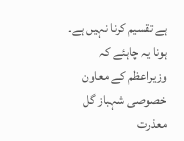ہے تقسیم کرنا نہیں ہے۔
ہونا یہ چاہئے کہ وزیراعظم کے معاون خصوصی شہباز گل معذرت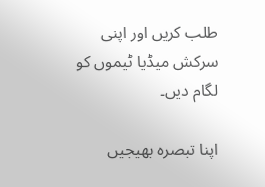طلب کریں اور اپنی سرکش میڈیا ٹیموں کو لگام دیں۔

اپنا تبصرہ بھیجیں